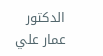الدكتور عمار علي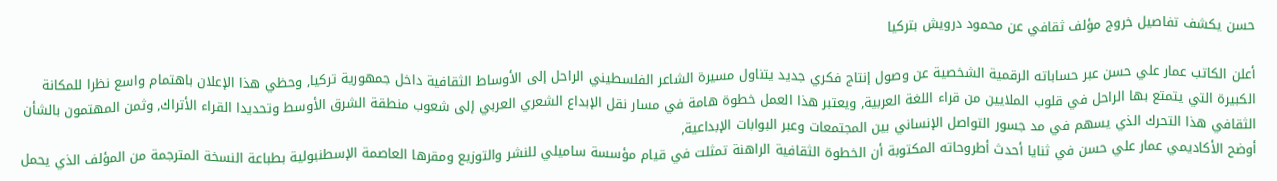حسن يكشف تفاصيل خروج مؤلف ثقافي عن محمود درويش بتركيا

أعلن الكاتب عمار علي حسن عبر حساباته الرقمية الشخصية عن وصول إنتاج فكري جديد يتناول مسيرة الشاعر الفلسطيني الراحل إلى الأوساط الثقافية داخل جمهورية تركيا, وحظي هذا الإعلان باهتمام واسع نظرا للمكانة الكبيرة التي يتمتع بها الراحل في قلوب الملايين من قراء اللغة العربية, ويعتبر هذا العمل خطوة هامة في مسار نقل الإبداع الشعري العربي إلى شعوب منطقة الشرق الأوسط وتحديدا القراء الأتراك, وثمن المهتمون بالشأن الثقافي هذا التحرك الذي يسهم في مد جسور التواصل الإنساني بين المجتمعات وعبر البوابات الإبداعية,
أوضح الأكاديمي عمار علي حسن في ثنايا أحدث أطروحاته المكتوبة أن الخطوة الثقافية الراهنة تمثلت في قيام مؤسسة ساميلي للنشر والتوزيع ومقرها العاصمة الإسطنبولية بطباعة النسخة المترجمة من المؤلف الذي يحمل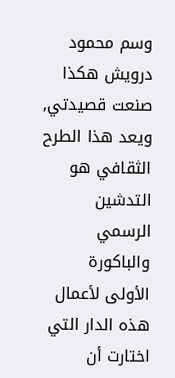وسم محمود درويش هكذا صنعت قصيدتي, ويعد هذا الطرح الثقافي هو التدشين الرسمي والباكورة الأولى لأعمال هذه الدار التي اختارت أن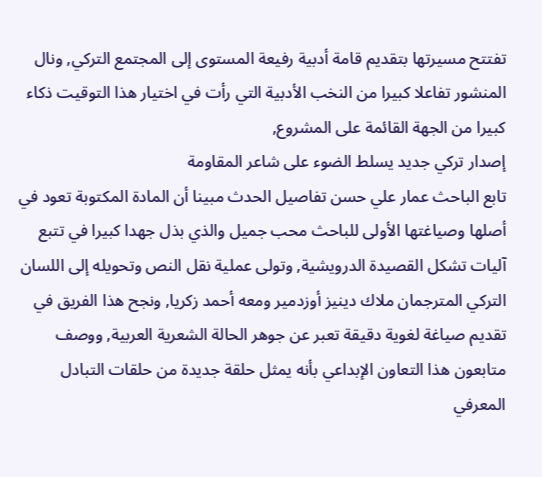تفتتح مسيرتها بتقديم قامة أدبية رفيعة المستوى إلى المجتمع التركي, ونال المنشور تفاعلا كبيرا من النخب الأدبية التي رأت في اختيار هذا التوقيت ذكاء كبيرا من الجهة القائمة على المشروع,
إصدار تركي جديد يسلط الضوء على شاعر المقاومة
تابع الباحث عمار علي حسن تفاصيل الحدث مبينا أن المادة المكتوبة تعود في أصلها وصياغتها الأولى للباحث محب جميل والذي بذل جهدا كبيرا في تتبع آليات تشكل القصيدة الدرويشية, وتولى عملية نقل النص وتحويله إلى اللسان التركي المترجمان ملاك دينيز أوزدمير ومعه أحمد زكريا, ونجح هذا الفريق في تقديم صياغة لغوية دقيقة تعبر عن جوهر الحالة الشعرية العربية, ووصف متابعون هذا التعاون الإبداعي بأنه يمثل حلقة جديدة من حلقات التبادل المعرفي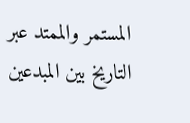المستمر والممتد عبر التاريخ بين المبدعين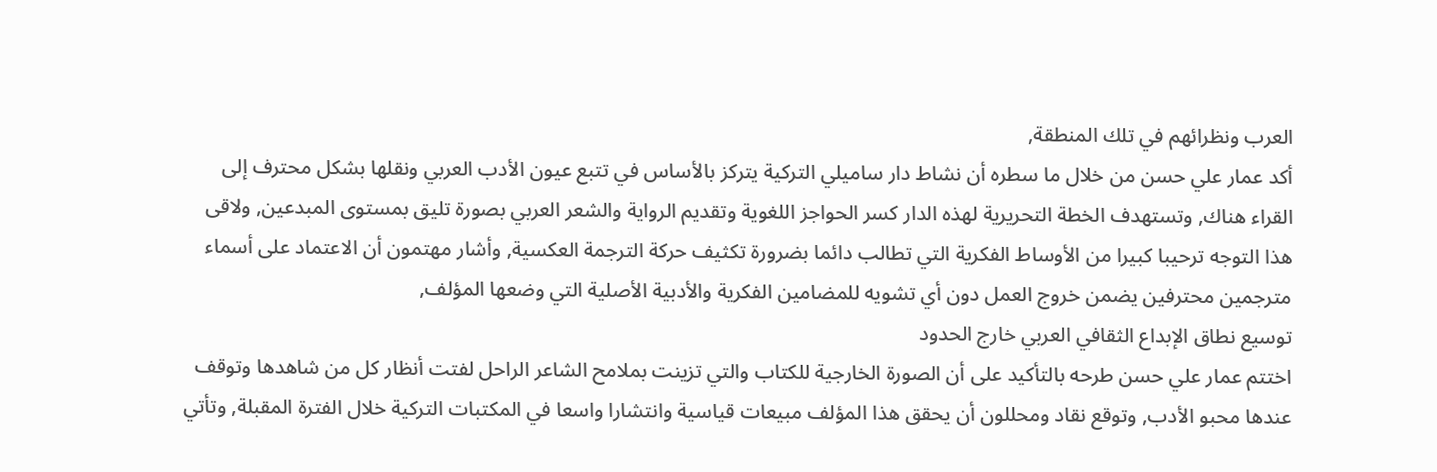العرب ونظرائهم في تلك المنطقة,
أكد عمار علي حسن من خلال ما سطره أن نشاط دار ساميلي التركية يتركز بالأساس في تتبع عيون الأدب العربي ونقلها بشكل محترف إلى القراء هناك, وتستهدف الخطة التحريرية لهذه الدار كسر الحواجز اللغوية وتقديم الرواية والشعر العربي بصورة تليق بمستوى المبدعين, ولاقى هذا التوجه ترحيبا كبيرا من الأوساط الفكرية التي تطالب دائما بضرورة تكثيف حركة الترجمة العكسية, وأشار مهتمون أن الاعتماد على أسماء مترجمين محترفين يضمن خروج العمل دون أي تشويه للمضامين الفكرية والأدبية الأصلية التي وضعها المؤلف,
توسيع نطاق الإبداع الثقافي العربي خارج الحدود
اختتم عمار علي حسن طرحه بالتأكيد على أن الصورة الخارجية للكتاب والتي تزينت بملامح الشاعر الراحل لفتت أنظار كل من شاهدها وتوقف عندها محبو الأدب, وتوقع نقاد ومحللون أن يحقق هذا المؤلف مبيعات قياسية وانتشارا واسعا في المكتبات التركية خلال الفترة المقبلة, وتأتي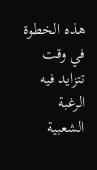هذه الخطوة في وقت تتزايد فيه الرغبة الشعبية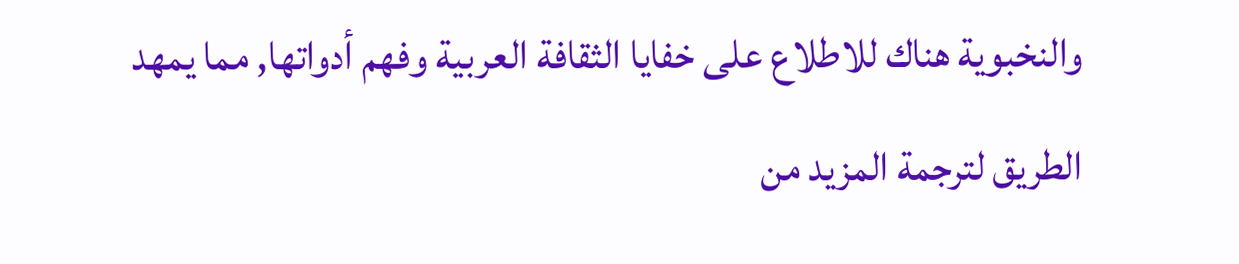والنخبوية هناك للاطلاع على خفايا الثقافة العربية وفهم أدواتها, مما يمهد الطريق لترجمة المزيد من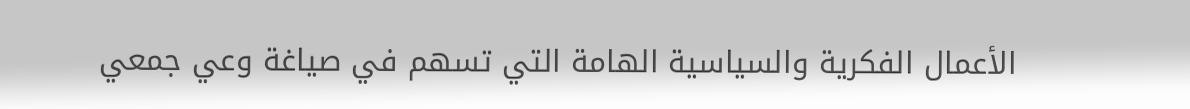الأعمال الفكرية والسياسية الهامة التي تسهم في صياغة وعي جمعي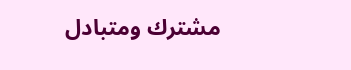مشترك ومتبادل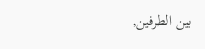بين الطرفين,